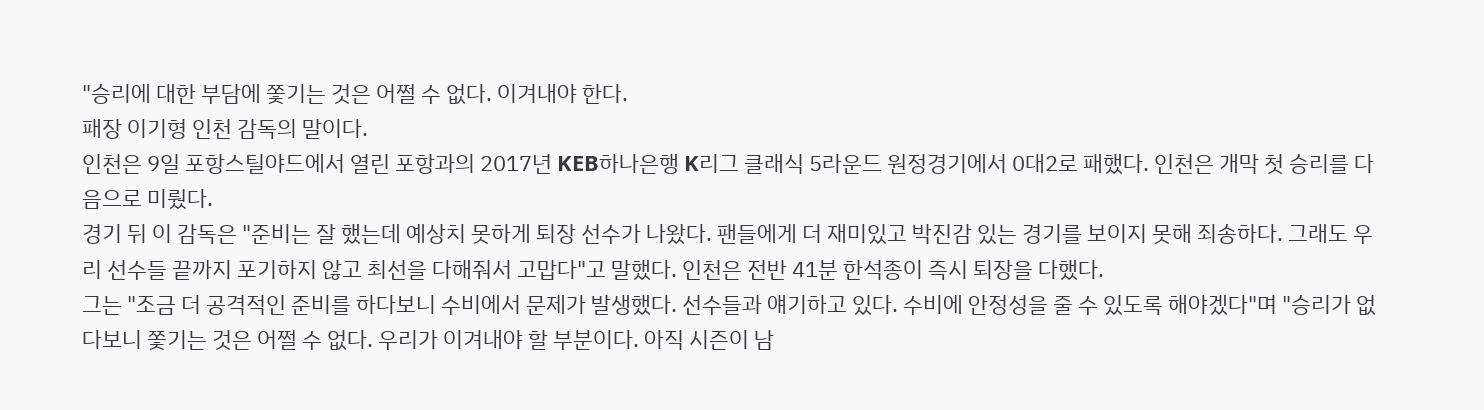"승리에 대한 부담에 쫓기는 것은 어쩔 수 없다. 이겨내야 한다.
패장 이기형 인천 감독의 말이다.
인천은 9일 포항스틸야드에서 열린 포항과의 2017년 KEB하나은행 K리그 클래식 5라운드 원정경기에서 0대2로 패했다. 인천은 개막 첫 승리를 다음으로 미뤘다.
경기 뒤 이 감독은 "준비는 잘 했는데 예상치 못하게 퇴장 선수가 나왔다. 팬들에게 더 재미있고 박진감 있는 경기를 보이지 못해 죄송하다. 그래도 우리 선수들 끝까지 포기하지 않고 최선을 다해줘서 고맙다"고 말했다. 인천은 전반 41분 한석종이 즉시 퇴장을 다했다.
그는 "조금 더 공격적인 준비를 하다보니 수비에서 문제가 발생했다. 선수들과 얘기하고 있다. 수비에 안정성을 줄 수 있도록 해야겠다"며 "승리가 없다보니 쫓기는 것은 어쩔 수 없다. 우리가 이겨내야 할 부분이다. 아직 시즌이 남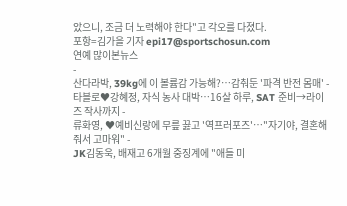았으니, 조금 더 노력해야 한다"고 각오를 다졌다.
포항=김가을 기자 epi17@sportschosun.com
연예 많이본뉴스
-
산다라박, 39kg에 이 볼륨감 가능해?…감춰둔 '파격 반전 몸매' -
타블로♥강혜정, 자식 농사 대박…16살 하루, SAT 준비→라이즈 작사까지 -
류화영, ♥예비신랑에 무릎 꿇고 '역프러포즈'…"자기야, 결혼해줘서 고마워" -
JK김동욱, 배재고 6개월 중징계에 "애들 미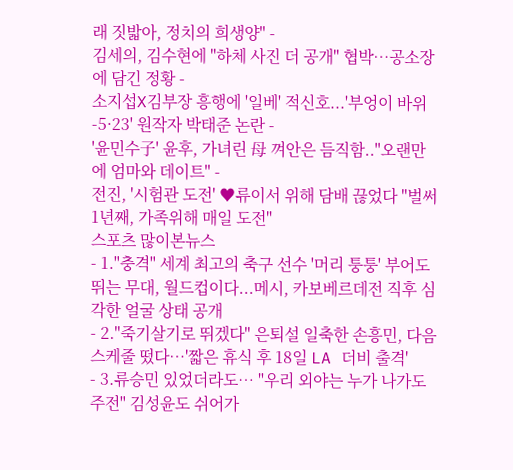래 짓밟아, 정치의 희생양" -
김세의, 김수현에 "하체 사진 더 공개" 협박…공소장에 담긴 정황 -
소지섭X김부장 흥행에 '일베' 적신호...'부엉이 바위-5·23' 원작자 박태준 논란 -
'윤민수子' 윤후, 가녀린 母 껴안은 듬직함.."오랜만에 엄마와 데이트" -
전진, '시험관 도전' ♥류이서 위해 담배 끊었다 "벌써 1년째, 가족위해 매일 도전"
스포츠 많이본뉴스
- 1."충격" 세계 최고의 축구 선수 '머리 퉁퉁' 부어도 뛰는 무대, 월드컵이다...메시, 카보베르데전 직후 심각한 얼굴 상태 공개
- 2."죽기살기로 뛰겠다" 은퇴설 일축한 손흥민, 다음 스케줄 떴다…'짧은 휴식 후 18일 LA 더비 출격'
- 3.류승민 있었더라도… "우리 외야는 누가 나가도 주전" 김성윤도 쉬어가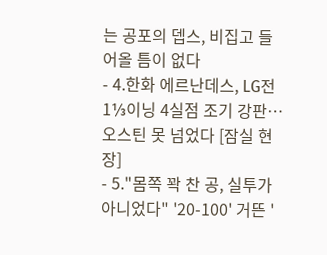는 공포의 뎁스, 비집고 들어올 틈이 없다
- 4.한화 에르난데스, LG전 1⅓이닝 4실점 조기 강판…오스틴 못 넘었다 [잠실 현장]
- 5."몸쪽 꽉 찬 공, 실투가 아니었다" '20-100' 거뜬 '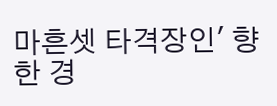마흔셋 타격장인' 향한 경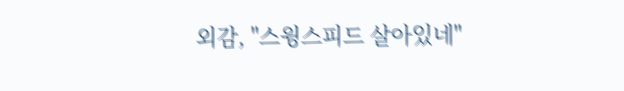외감, "스윙스피드 살아있네"